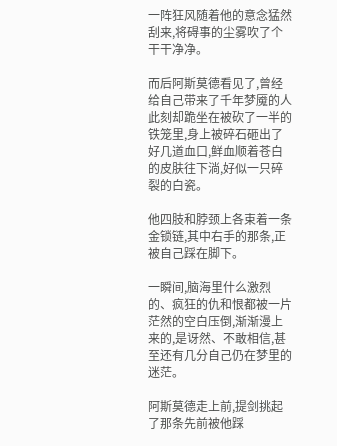一阵狂风随着他的意念猛然刮来,将碍事的尘雾吹了个干干净净。

而后阿斯莫德看见了,曾经给自己带来了千年梦魇的人此刻却跪坐在被砍了一半的铁笼里,身上被碎石砸出了好几道血口,鲜血顺着苍白的皮肤往下淌,好似一只碎裂的白瓷。

他四肢和脖颈上各束着一条金锁链,其中右手的那条,正被自己踩在脚下。

一瞬间,脑海里什么激烈的、疯狂的仇和恨都被一片茫然的空白压倒,渐渐漫上来的,是讶然、不敢相信,甚至还有几分自己仍在梦里的迷茫。

阿斯莫德走上前,提剑挑起了那条先前被他踩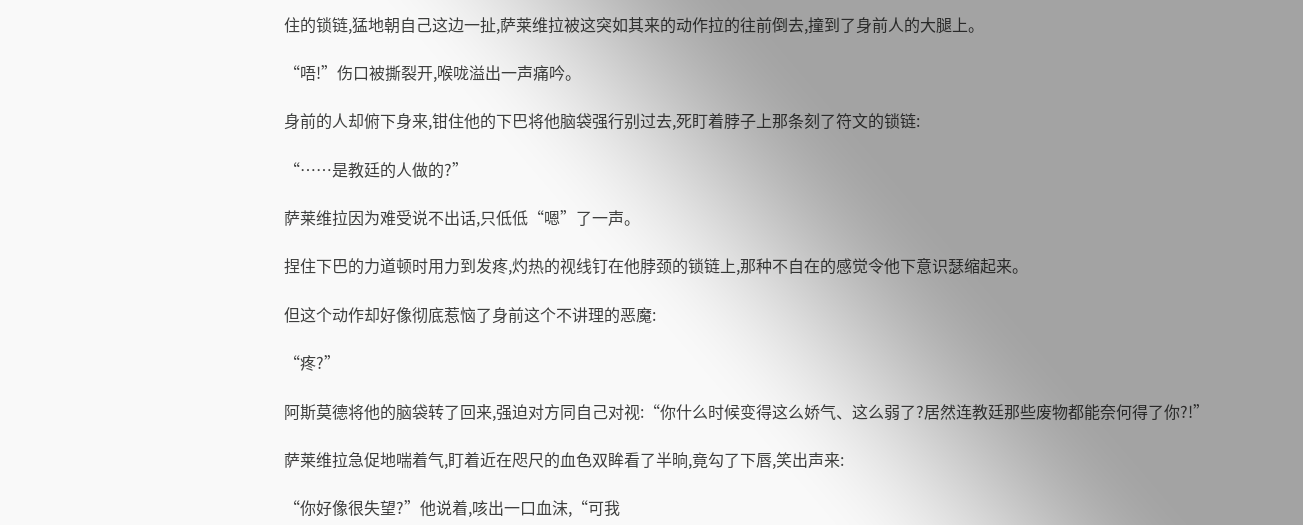住的锁链,猛地朝自己这边一扯,萨莱维拉被这突如其来的动作拉的往前倒去,撞到了身前人的大腿上。

“唔!”伤口被撕裂开,喉咙溢出一声痛吟。

身前的人却俯下身来,钳住他的下巴将他脑袋强行别过去,死盯着脖子上那条刻了符文的锁链:

“……是教廷的人做的?”

萨莱维拉因为难受说不出话,只低低“嗯”了一声。

捏住下巴的力道顿时用力到发疼,灼热的视线钉在他脖颈的锁链上,那种不自在的感觉令他下意识瑟缩起来。

但这个动作却好像彻底惹恼了身前这个不讲理的恶魔:

“疼?”

阿斯莫德将他的脑袋转了回来,强迫对方同自己对视:“你什么时候变得这么娇气、这么弱了?居然连教廷那些废物都能奈何得了你?!”

萨莱维拉急促地喘着气,盯着近在咫尺的血色双眸看了半晌,竟勾了下唇,笑出声来:

“你好像很失望?”他说着,咳出一口血沫,“可我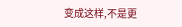变成这样,不是更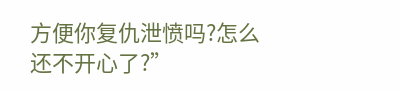方便你复仇泄愤吗?怎么还不开心了?”